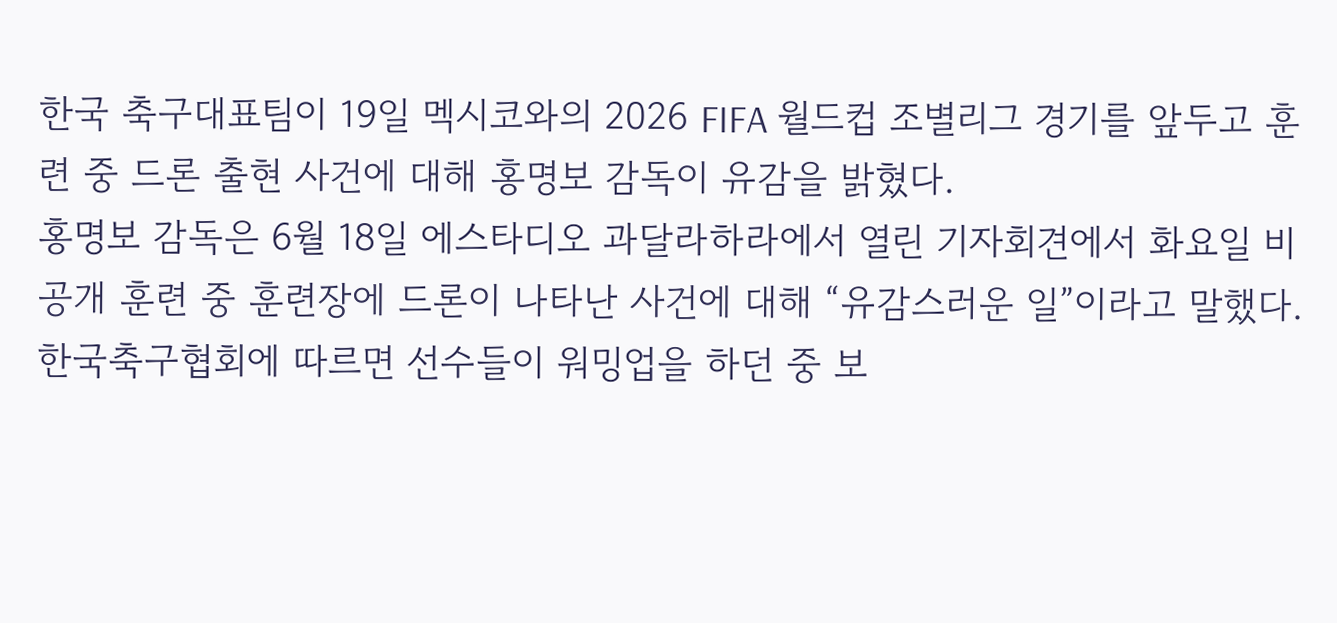한국 축구대표팀이 19일 멕시코와의 2026 FIFA 월드컵 조별리그 경기를 앞두고 훈련 중 드론 출현 사건에 대해 홍명보 감독이 유감을 밝혔다.
홍명보 감독은 6월 18일 에스타디오 과달라하라에서 열린 기자회견에서 화요일 비공개 훈련 중 훈련장에 드론이 나타난 사건에 대해 “유감스러운 일”이라고 말했다.
한국축구협회에 따르면 선수들이 워밍업을 하던 중 보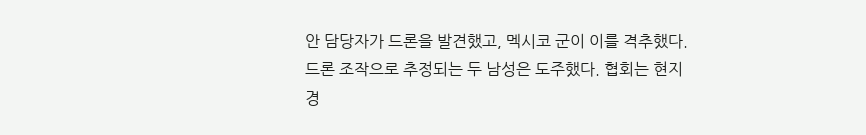안 담당자가 드론을 발견했고, 멕시코 군이 이를 격추했다. 드론 조작으로 추정되는 두 남성은 도주했다. 협회는 현지 경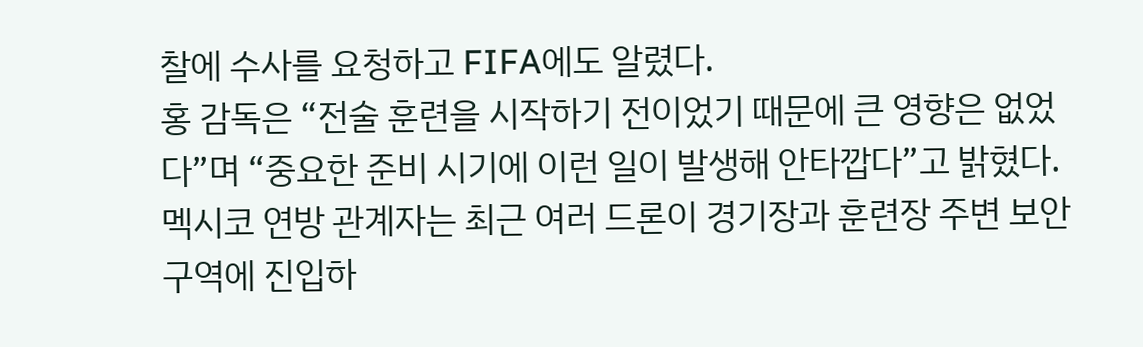찰에 수사를 요청하고 FIFA에도 알렸다.
홍 감독은 “전술 훈련을 시작하기 전이었기 때문에 큰 영향은 없었다”며 “중요한 준비 시기에 이런 일이 발생해 안타깝다”고 밝혔다. 멕시코 연방 관계자는 최근 여러 드론이 경기장과 훈련장 주변 보안 구역에 진입하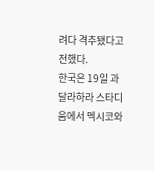려다 격추됐다고 전했다.
한국은 19일 과달라하라 스타디움에서 멕시코와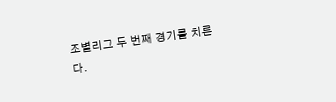조별리그 두 번째 경기를 치른다.